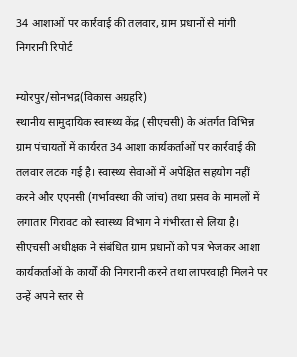34 आशाओं पर कार्रवाई की तलवार, ग्राम प्रधानों से मांगी निगरानी रिपोर्ट

म्योरपुर/सोनभद्र(विकास अग्रहरि)
स्थानीय सामुदायिक स्वास्थ्य केंद्र (सीएचसी) के अंतर्गत विभिन्न ग्राम पंचायतों में कार्यरत 34 आशा कार्यकर्ताओं पर कार्रवाई की तलवार लटक गई है। स्वास्थ्य सेवाओं में अपेक्षित सहयोग नहीं करने और एएनसी (गर्भावस्था की जांच) तथा प्रसव के मामलों में लगातार गिरावट को स्वास्थ्य विभाग ने गंभीरता से लिया है। सीएचसी अधीक्षक ने संबंधित ग्राम प्रधानों को पत्र भेजकर आशा कार्यकर्ताओं के कार्यों की निगरानी करने तथा लापरवाही मिलने पर उन्हें अपने स्तर से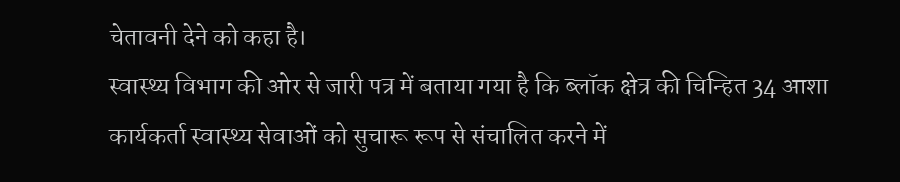चेतावनी देने को कहा है।
स्वास्थ्य विभाग की ओर से जारी पत्र में बताया गया है कि ब्लॉक क्षेत्र की चिन्हित 34 आशा कार्यकर्ता स्वास्थ्य सेवाओं को सुचारू रूप से संचालित करने में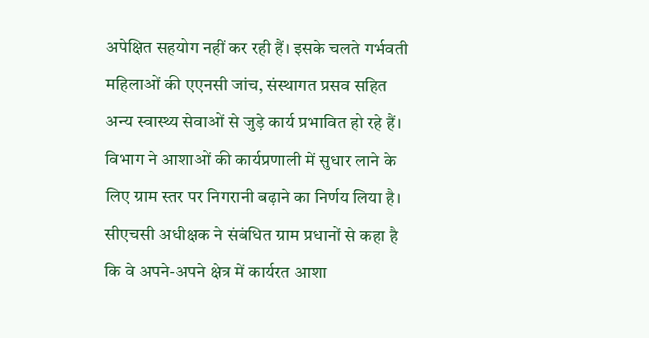अपेक्षित सहयोग नहीं कर रही हैं। इसके चलते गर्भवती महिलाओं की एएनसी जांच, संस्थागत प्रसव सहित अन्य स्वास्थ्य सेवाओं से जुड़े कार्य प्रभावित हो रहे हैं। विभाग ने आशाओं की कार्यप्रणाली में सुधार लाने के लिए ग्राम स्तर पर निगरानी बढ़ाने का निर्णय लिया है।
सीएचसी अधीक्षक ने संबंधित ग्राम प्रधानों से कहा है कि वे अपने-अपने क्षेत्र में कार्यरत आशा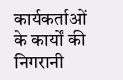कार्यकर्ताओं के कार्यों की निगरानी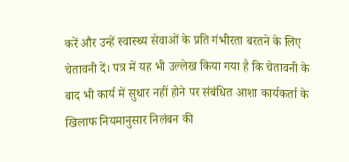करें और उन्हें स्वास्थ्य सेवाओं के प्रति गंभीरता बरतने के लिए चेतावनी दें। पत्र में यह भी उल्लेख किया गया है कि चेतावनी के बाद भी कार्य में सुधार नहीं होने पर संबंधित आशा कार्यकर्ता के खिलाफ नियमानुसार निलंबन की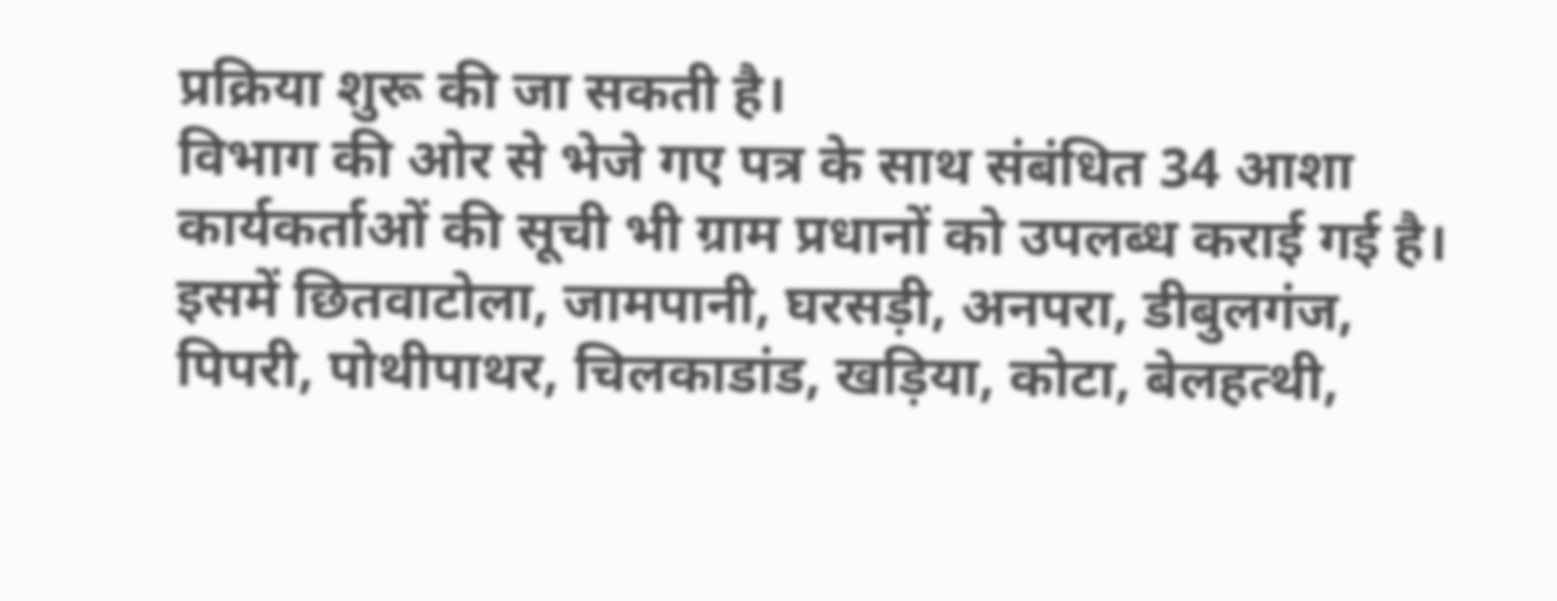प्रक्रिया शुरू की जा सकती है।
विभाग की ओर से भेजे गए पत्र के साथ संबंधित 34 आशा कार्यकर्ताओं की सूची भी ग्राम प्रधानों को उपलब्ध कराई गई है। इसमें छितवाटोला, जामपानी, घरसड़ी, अनपरा, डीबुलगंज, पिपरी, पोथीपाथर, चिलकाडांड, खड़िया, कोटा, बेलहत्थी,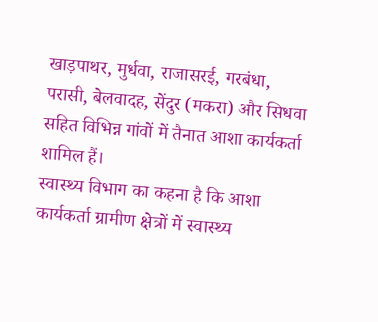खाड़पाथर, मुर्धवा, राजासरई, गरबंधा, परासी, बेलवादह, सेंदुर (मकरा) और सिधवा सहित विभिन्न गांवों में तैनात आशा कार्यकर्ता शामिल हैं।
स्वास्थ्य विभाग का कहना है कि आशा कार्यकर्ता ग्रामीण क्षेत्रों में स्वास्थ्य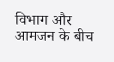विभाग और आमजन के बीच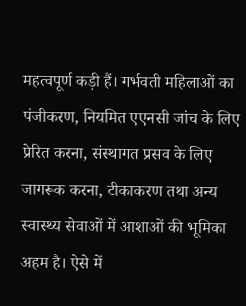महत्वपूर्ण कड़ी हैं। गर्भवती महिलाओं का पंजीकरण, नियमित एएनसी जांच के लिए प्रेरित करना, संस्थागत प्रसव के लिए जागरूक करना, टीकाकरण तथा अन्य स्वास्थ्य सेवाओं में आशाओं की भूमिका अहम है। ऐसे में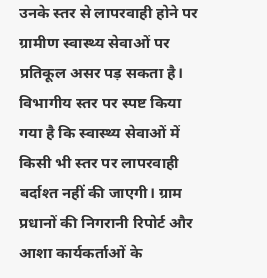उनके स्तर से लापरवाही होने पर ग्रामीण स्वास्थ्य सेवाओं पर प्रतिकूल असर पड़ सकता है।
विभागीय स्तर पर स्पष्ट किया गया है कि स्वास्थ्य सेवाओं में किसी भी स्तर पर लापरवाही बर्दाश्त नहीं की जाएगी। ग्राम प्रधानों की निगरानी रिपोर्ट और आशा कार्यकर्ताओं के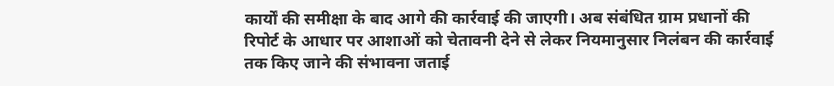कार्यों की समीक्षा के बाद आगे की कार्रवाई की जाएगी। अब संबंधित ग्राम प्रधानों की रिपोर्ट के आधार पर आशाओं को चेतावनी देने से लेकर नियमानुसार निलंबन की कार्रवाई तक किए जाने की संभावना जताई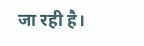जा रही है।